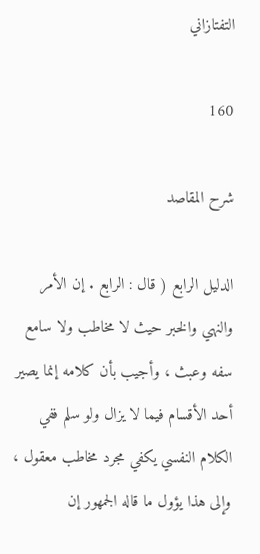التفتازاني

160

شرح المقاصد

الدليل الرابع ( قال : الرابع . إن الأمر والنهي والخبر حيث لا مخاطب ولا سامع سفه وعبث ، وأجيب بأن كلامه إنما يصير أحد الأقسام فيما لا يزال ولو سلم ففي الكلام النفسي يكفي مجرد مخاطب معقول ، وإلى هذا يؤول ما قاله الجمهور إن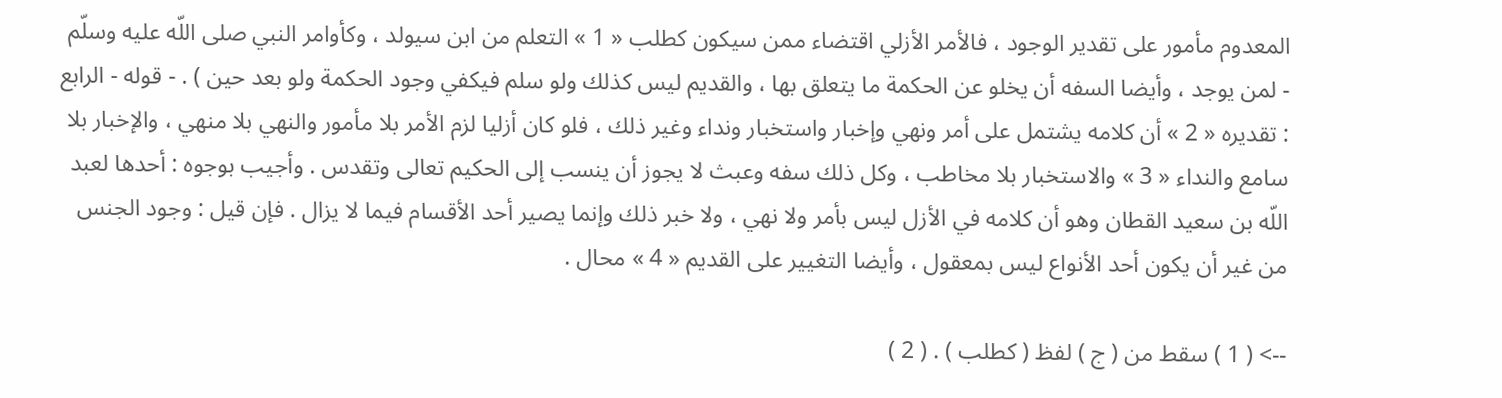المعدوم مأمور على تقدير الوجود ، فالأمر الأزلي اقتضاء ممن سيكون كطلب « 1 » التعلم من ابن سيولد ، وكأوامر النبي صلى اللّه عليه وسلّم - لمن يوجد ، وأيضا السفه أن يخلو عن الحكمة ما يتعلق بها ، والقديم ليس كذلك ولو سلم فيكفي وجود الحكمة ولو بعد حين ) . - قوله - الرابع : تقديره « 2 » أن كلامه يشتمل على أمر ونهي وإخبار واستخبار ونداء وغير ذلك ، فلو كان أزليا لزم الأمر بلا مأمور والنهي بلا منهي ، والإخبار بلا سامع والنداء « 3 » والاستخبار بلا مخاطب ، وكل ذلك سفه وعبث لا يجوز أن ينسب إلى الحكيم تعالى وتقدس . وأجيب بوجوه : أحدها لعبد اللّه بن سعيد القطان وهو أن كلامه في الأزل ليس بأمر ولا نهي ، ولا خبر ذلك وإنما يصير أحد الأقسام فيما لا يزال . فإن قيل : وجود الجنس من غير أن يكون أحد الأنواع ليس بمعقول ، وأيضا التغيير على القديم « 4 » محال .

--> ( 1 ) سقط من ( ج ) لفظ ( كطلب ) . ( 2 )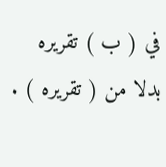في ( ب ) تقريره بدلا من ( تقريره ) .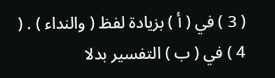( 3 ) في ( أ ) بزيادة لفظ ( والنداء ) . ( 4 ) في ( ب ) التفسير بدلا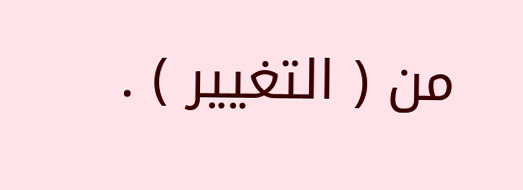من ( التغيير ) .